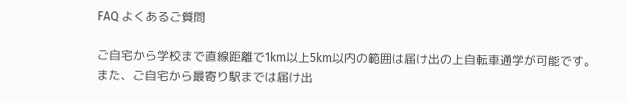FAQ よくあるご質問

ご自宅から学校まで直線距離で1km以上5km以内の範囲は届け出の上自転車通学が可能です。また、ご自宅から最寄り駅までは届け出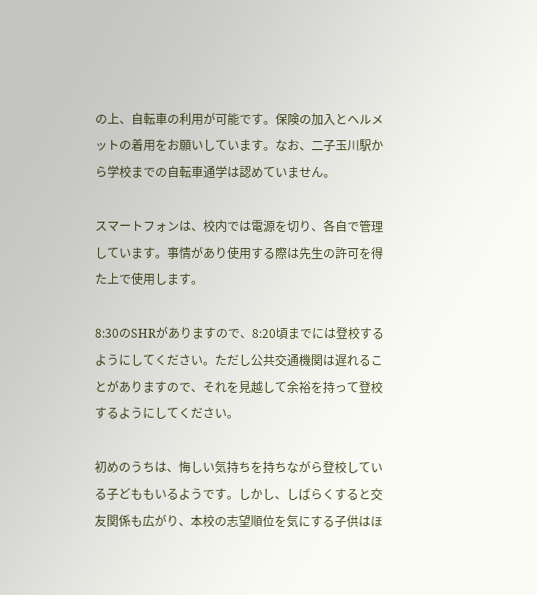の上、自転車の利用が可能です。保険の加入とヘルメットの着用をお願いしています。なお、二子玉川駅から学校までの自転車通学は認めていません。

スマートフォンは、校内では電源を切り、各自で管理しています。事情があり使用する際は先生の許可を得た上で使用します。

8:30のSHRがありますので、8:20頃までには登校するようにしてください。ただし公共交通機関は遅れることがありますので、それを見越して余裕を持って登校するようにしてください。

初めのうちは、悔しい気持ちを持ちながら登校している子どももいるようです。しかし、しばらくすると交友関係も広がり、本校の志望順位を気にする子供はほ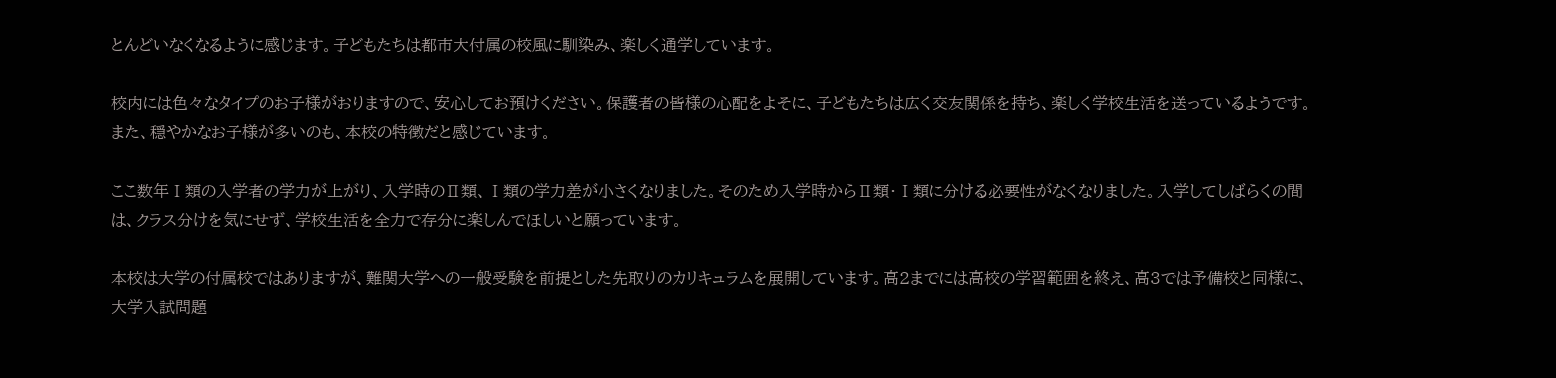とんどいなくなるように感じます。子どもたちは都市大付属の校風に馴染み、楽しく通学しています。

校内には色々なタイプのお子様がおりますので、安心してお預けください。保護者の皆様の心配をよそに、子どもたちは広く交友関係を持ち、楽しく学校生活を送っているようです。また、穏やかなお子様が多いのも、本校の特徴だと感じています。

ここ数年Ⅰ類の入学者の学力が上がり、入学時のⅡ類、Ⅰ類の学力差が小さくなりました。そのため入学時からⅡ類・Ⅰ類に分ける必要性がなくなりました。入学してしばらくの間は、クラス分けを気にせず、学校生活を全力で存分に楽しんでほしいと願っています。

本校は大学の付属校ではありますが、難関大学への一般受験を前提とした先取りのカリキュラムを展開しています。高2までには高校の学習範囲を終え、高3では予備校と同様に、大学入試問題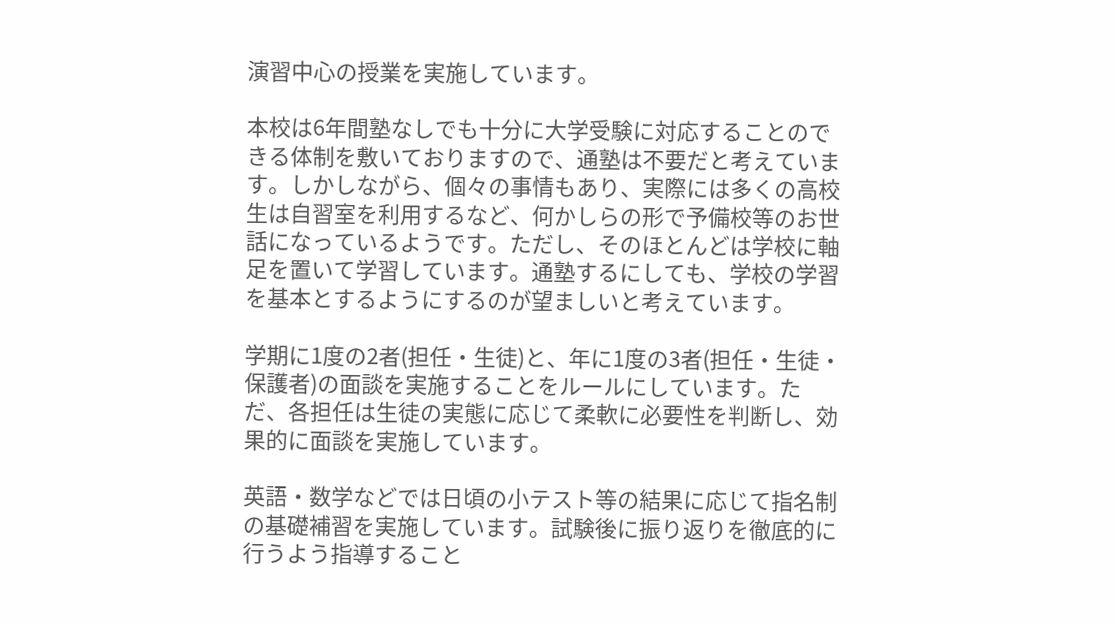演習中心の授業を実施しています。

本校は6年間塾なしでも十分に大学受験に対応することのできる体制を敷いておりますので、通塾は不要だと考えています。しかしながら、個々の事情もあり、実際には多くの高校生は自習室を利用するなど、何かしらの形で予備校等のお世話になっているようです。ただし、そのほとんどは学校に軸足を置いて学習しています。通塾するにしても、学校の学習を基本とするようにするのが望ましいと考えています。

学期に1度の2者(担任・生徒)と、年に1度の3者(担任・生徒・保護者)の面談を実施することをルールにしています。ただ、各担任は生徒の実態に応じて柔軟に必要性を判断し、効果的に面談を実施しています。

英語・数学などでは日頃の小テスト等の結果に応じて指名制の基礎補習を実施しています。試験後に振り返りを徹底的に行うよう指導すること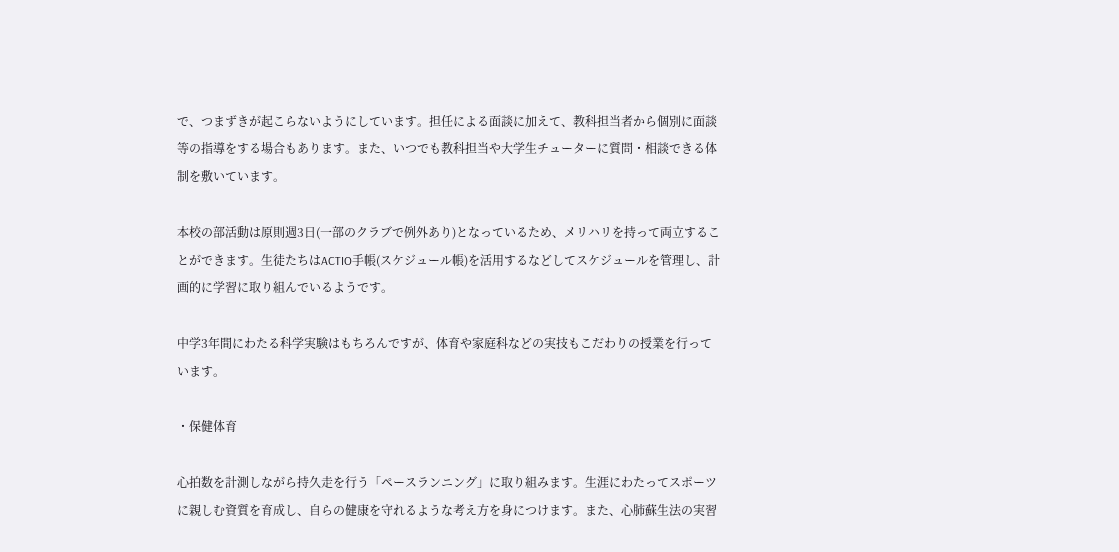で、つまずきが起こらないようにしています。担任による面談に加えて、教科担当者から個別に面談等の指導をする場合もあります。また、いつでも教科担当や大学生チューターに質問・相談できる体制を敷いています。

本校の部活動は原則週3日(一部のクラブで例外あり)となっているため、メリハリを持って両立することができます。生徒たちはACTIO手帳(スケジュール帳)を活用するなどしてスケジュールを管理し、計画的に学習に取り組んでいるようです。

中学3年間にわたる科学実験はもちろんですが、体育や家庭科などの実技もこだわりの授業を行っています。

・保健体育

心拍数を計測しながら持久走を行う「ペースランニング」に取り組みます。生涯にわたってスポーツに親しむ資質を育成し、自らの健康を守れるような考え方を身につけます。また、心肺蘇生法の実習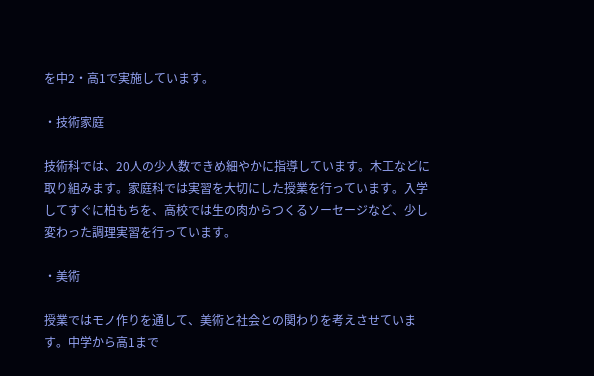を中2・高1で実施しています。

・技術家庭

技術科では、20人の少人数できめ細やかに指導しています。木工などに取り組みます。家庭科では実習を大切にした授業を行っています。入学してすぐに柏もちを、高校では生の肉からつくるソーセージなど、少し変わった調理実習を行っています。

・美術

授業ではモノ作りを通して、美術と社会との関わりを考えさせています。中学から高1まで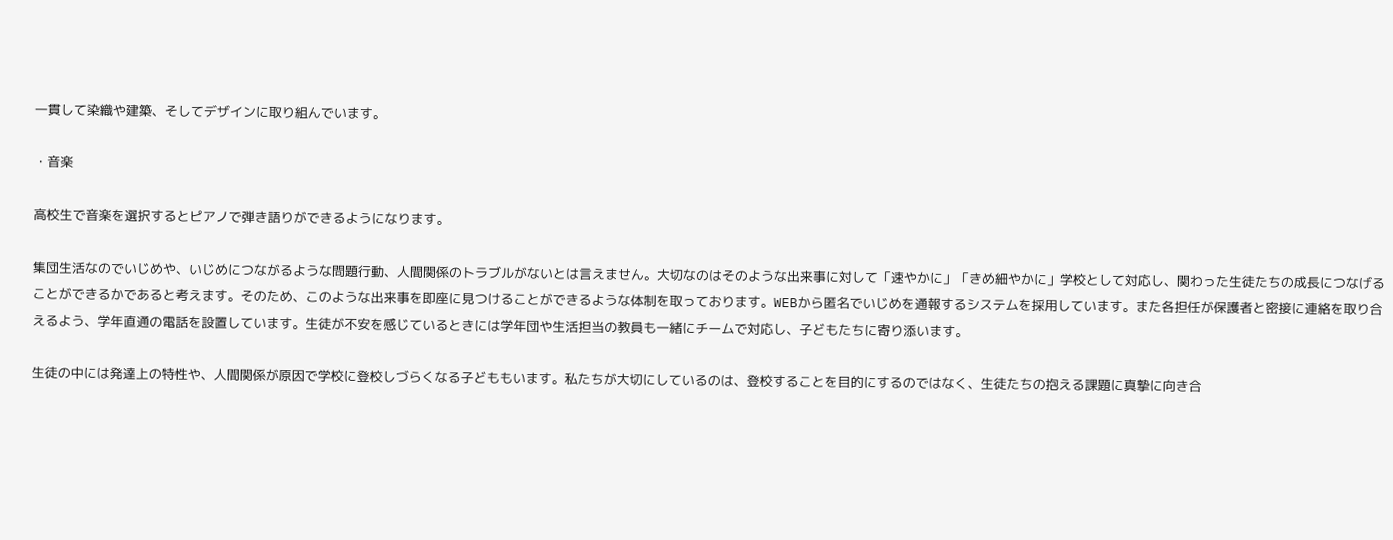一貫して染織や建築、そしてデザインに取り組んでいます。

・音楽

高校生で音楽を選択するとピアノで弾き語りができるようになります。

集団生活なのでいじめや、いじめにつながるような問題行動、人間関係のトラブルがないとは言えません。大切なのはそのような出来事に対して「速やかに」「きめ細やかに」学校として対応し、関わった生徒たちの成長につなげることができるかであると考えます。そのため、このような出来事を即座に見つけることができるような体制を取っております。WEBから匿名でいじめを通報するシステムを採用しています。また各担任が保護者と密接に連絡を取り合えるよう、学年直通の電話を設置しています。生徒が不安を感じているときには学年団や生活担当の教員も一緒にチームで対応し、子どもたちに寄り添います。

生徒の中には発達上の特性や、人間関係が原因で学校に登校しづらくなる子どももいます。私たちが大切にしているのは、登校することを目的にするのではなく、生徒たちの抱える課題に真摯に向き合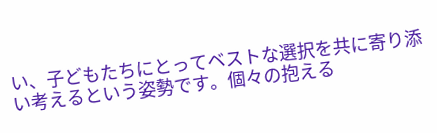い、子どもたちにとってベストな選択を共に寄り添い考えるという姿勢です。個々の抱える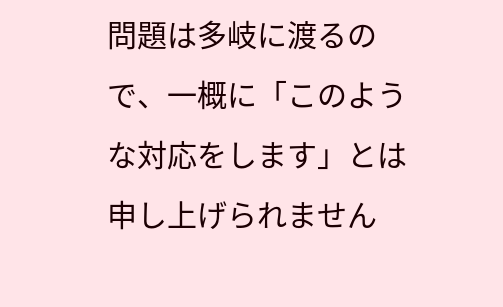問題は多岐に渡るので、一概に「このような対応をします」とは申し上げられません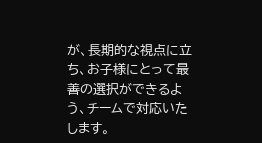が、長期的な視点に立ち、お子様にとって最善の選択ができるよう、チームで対応いたします。